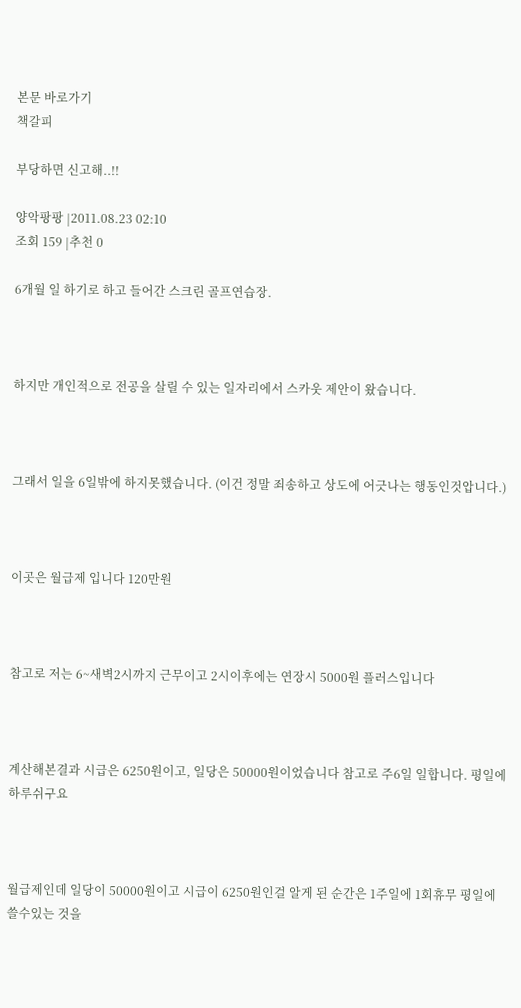본문 바로가기
책갈피

부당하면 신고해..!!

양악팡팡 |2011.08.23 02:10
조회 159 |추천 0

6개월 일 하기로 하고 들어간 스크린 골프연습장.



하지만 개인적으로 전공을 살릴 수 있는 일자리에서 스카웃 제안이 왔습니다.



그래서 일을 6일밖에 하지못했습니다. (이건 정말 죄송하고 상도에 어긋나는 행동인것압니다.)



이곳은 월급제 입니다 120만원



참고로 저는 6~새벽2시까지 근무이고 2시이후에는 연장시 5000원 플러스입니다



계산해본결과 시급은 6250원이고, 일당은 50000원이었습니다 참고로 주6일 일합니다. 평일에 하루쉬구요



월급제인데 일당이 50000원이고 시급이 6250원인걸 알게 된 순간은 1주일에 1회휴무 평일에 쓸수있는 것을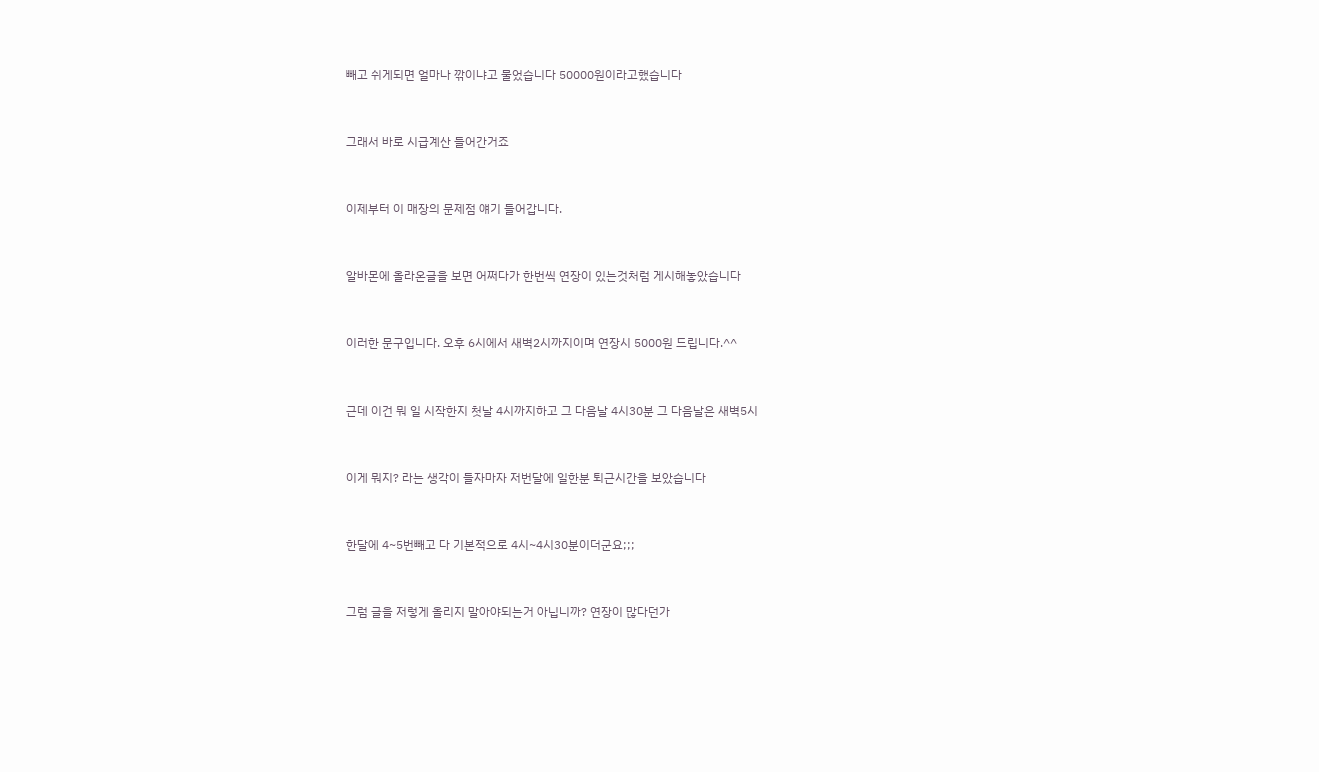빼고 쉬게되면 얼마나 깎이냐고 물었습니다 50000원이라고했습니다



그래서 바로 시급계산 들어간거죠



이제부터 이 매장의 문제점 얘기 들어갑니다.



알바몬에 올라온글을 보면 어쩌다가 한번씩 연장이 있는것처럼 게시해놓았습니다



이러한 문구입니다. 오후 6시에서 새벽2시까지이며 연장시 5000원 드립니다.^^



근데 이건 뭐 일 시작한지 첫날 4시까지하고 그 다음날 4시30분 그 다음날은 새벽5시



이게 뭐지? 라는 생각이 들자마자 저번달에 일한분 퇴근시간을 보았습니다



한달에 4~5번빼고 다 기본적으로 4시~4시30분이더군요;;;



그럼 글을 저렇게 올리지 말아야되는거 아닙니까? 연장이 많다던가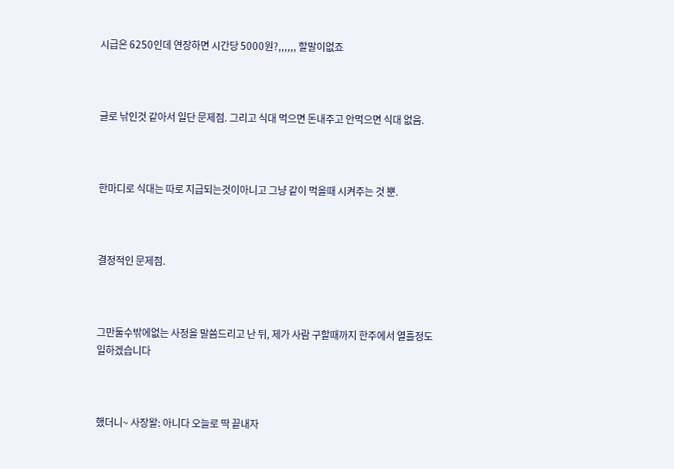시급은 6250인데 연장하면 시간당 5000원?,,,,,, 할말이없죠



글로 낚인것 같아서 일단 문제점. 그리고 식대 먹으면 돈내주고 안먹으면 식대 없음.



한마디로 식대는 따로 지급되는것이아니고 그냥 같이 먹을때 시켜주는 것 뿐.



결정적인 문제점.



그만둘수밖에없는 사정을 말씀드리고 난 뒤, 제가 사람 구할때까지 한주에서 열흘정도 일하겠습니다



했더니~ 사장왈: 아니다 오늘로 딱 끝내자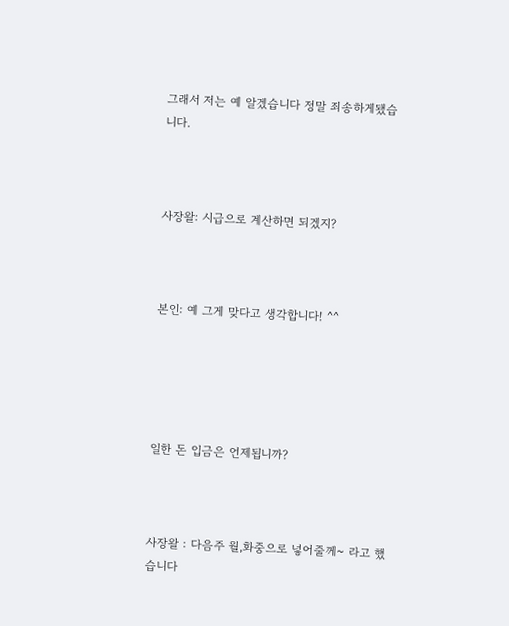그래서 저는 예 알겠습니다 정말 죄송하게됐습니다.



사장왈: 시급으로 계산하면 되겠지?



본인: 예 그게 맞다고 생각합니다! ^^





일한 돈 입금은 언제됩니까?



사장왈 : 다음주 월,화중으로 넣어줄께~ 라고 했습니다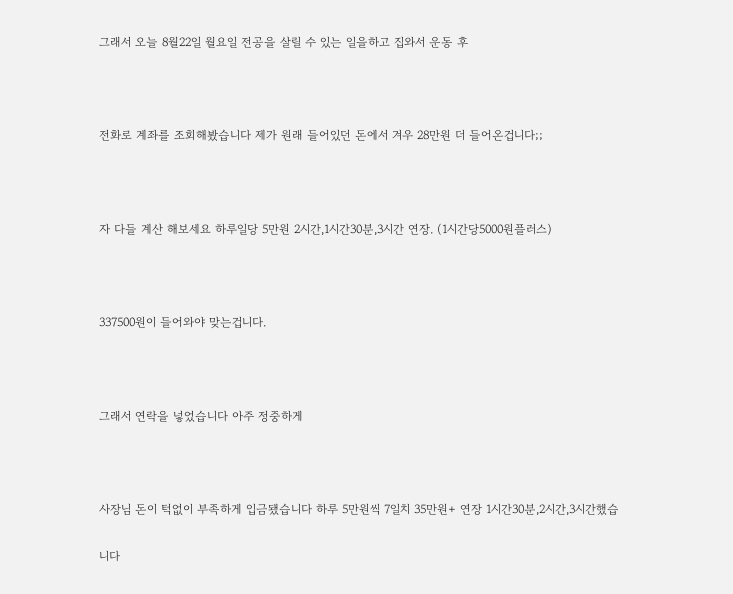그래서 오늘 8월22일 월요일 전공을 살릴 수 있는 일을하고 집와서 운동 후



전화로 계좌를 조회해봤습니다 제가 원래 들어있던 돈에서 겨우 28만원 더 들어온겁니다;;



자 다들 계산 해보세요 하루일당 5만원 2시간,1시간30분,3시간 연장. (1시간당5000원플러스)



337500원이 들어와야 맞는겁니다.



그래서 연락을 넣었습니다 아주 정중하게



사장님 돈이 턱없이 부족하게 입금됐습니다 하루 5만원씩 7일치 35만원+ 연장 1시간30분,2시간,3시간했습

니다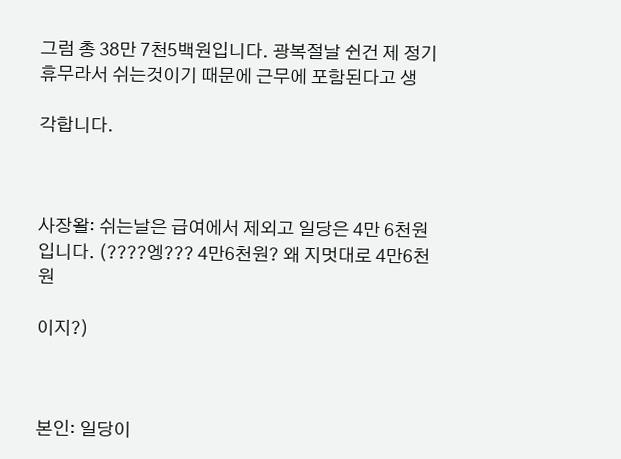그럼 총 38만 7천5백원입니다. 광복절날 쉰건 제 정기 휴무라서 쉬는것이기 때문에 근무에 포함된다고 생

각합니다.



사장왈: 쉬는날은 급여에서 제외고 일당은 4만 6천원입니다. (????엥??? 4만6천원? 왜 지멋대로 4만6천원

이지?)



본인: 일당이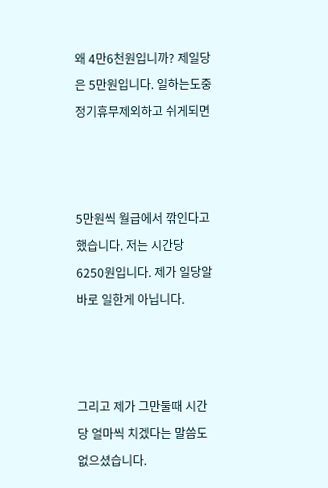왜 4만6천원입니까? 제일당은 5만원입니다. 일하는도중 정기휴무제외하고 쉬게되면



5만원씩 월급에서 깎인다고했습니다. 저는 시간당 6250원입니다. 제가 일당알바로 일한게 아닙니다.



그리고 제가 그만둘때 시간당 얼마씩 치겠다는 말씀도 없으셨습니다.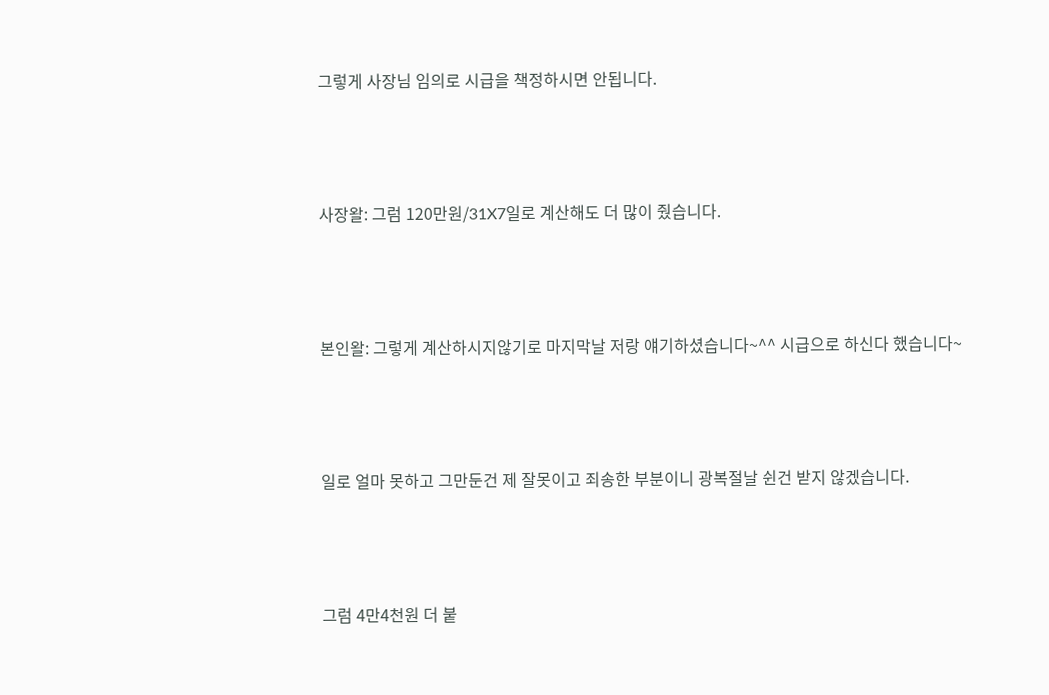그렇게 사장님 임의로 시급을 책정하시면 안됩니다.



사장왈: 그럼 120만원/31X7일로 계산해도 더 많이 줬습니다.



본인왈: 그렇게 계산하시지않기로 마지막날 저랑 얘기하셨습니다~^^ 시급으로 하신다 했습니다~



일로 얼마 못하고 그만둔건 제 잘못이고 죄송한 부분이니 광복절날 쉰건 받지 않겠습니다.



그럼 4만4천원 더 붙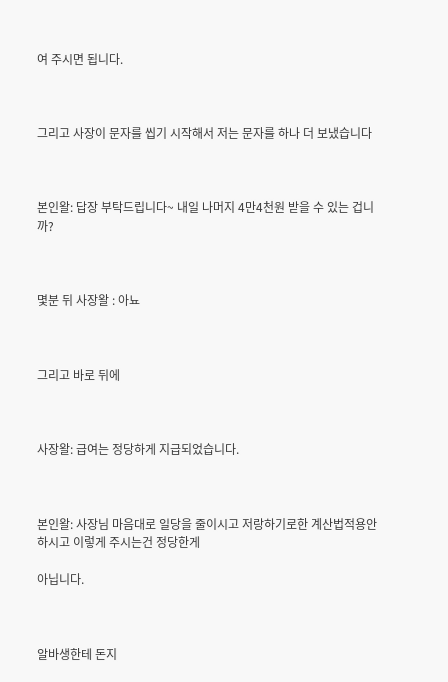여 주시면 됩니다.



그리고 사장이 문자를 씹기 시작해서 저는 문자를 하나 더 보냈습니다



본인왈: 답장 부탁드립니다~ 내일 나머지 4만4천원 받을 수 있는 겁니까?



몇분 뒤 사장왈 : 아뇨



그리고 바로 뒤에



사장왈: 급여는 정당하게 지급되었습니다.



본인왈: 사장님 마음대로 일당을 줄이시고 저랑하기로한 계산법적용안하시고 이렇게 주시는건 정당한게

아닙니다.



알바생한테 돈지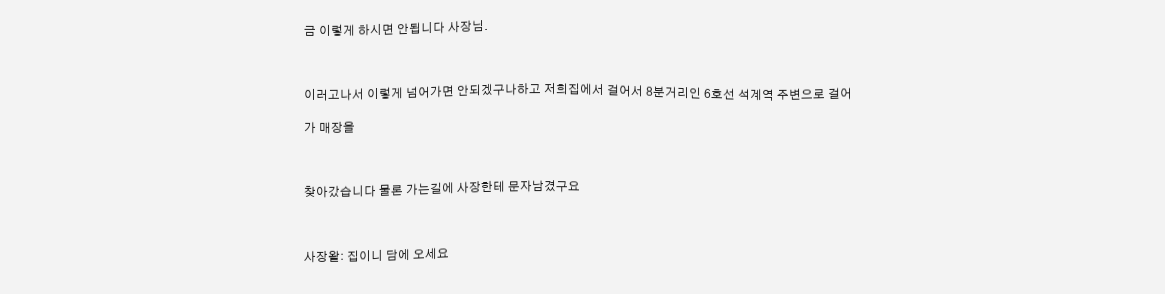금 이렇게 하시면 안됩니다 사장님.



이러고나서 이렇게 넘어가면 안되겠구나하고 저희집에서 걸어서 8분거리인 6호선 석계역 주변으로 걸어

가 매장을



찾아갔습니다 물론 가는길에 사장한테 문자남겼구요



사장왈: 집이니 담에 오세요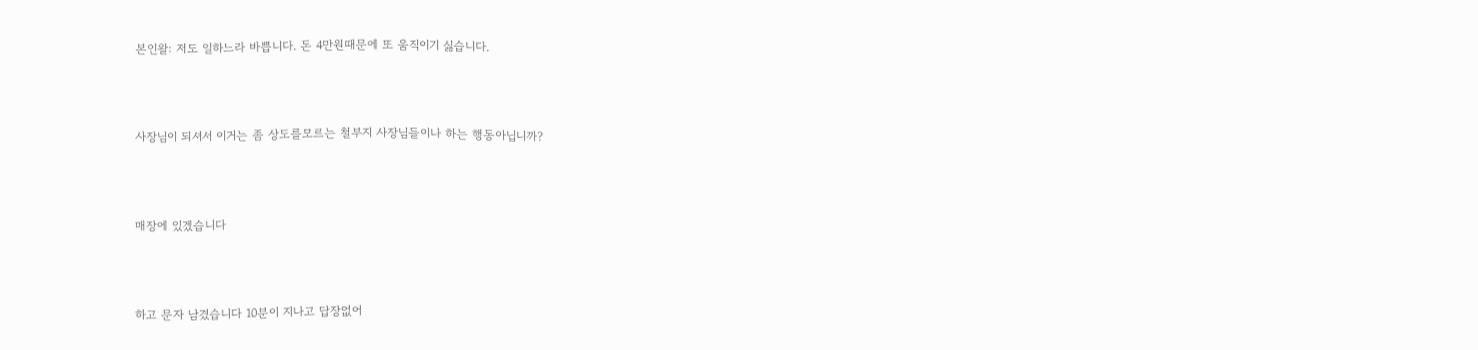본인왈: 저도 일하느라 바쁩니다. 돈 4만원때문에 또 움직이기 싫습니다.



사장님이 되셔서 이거는 좀 상도를모르는 철부지 사장님들이나 하는 행동아닙니까?



매장에 있겠습니다



하고 문자 남겼습니다 10분이 지나고 답장없어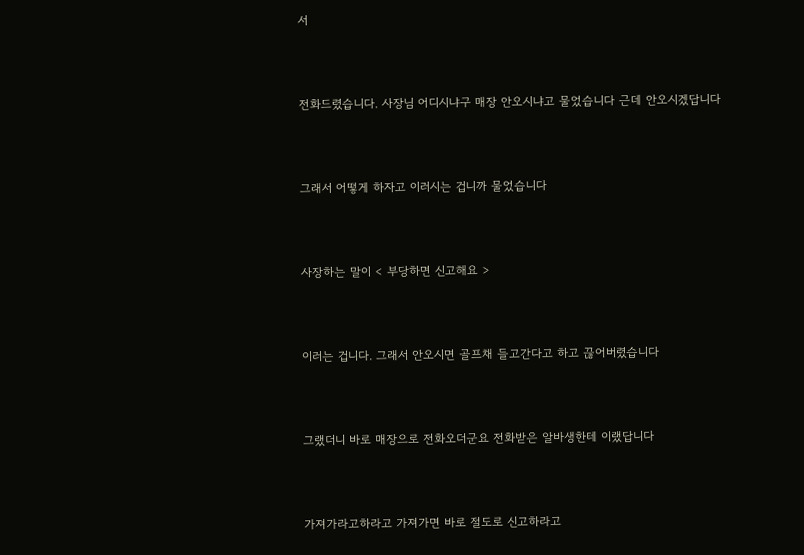서



전화드렸습니다. 사장님 어디시냐구 매장 안오시냐고 물었습니다 근데 안오시겠답니다



그래서 어떻게 하자고 이러시는 겁니까 물었습니다



사장하는 말이 < 부당하면 신고해요 >



이러는 겁니다. 그래서 안오시면 골프채 들고간다고 하고 끊어버렸습니다



그랬더니 바로 매장으로 전화오더군요 전화받은 알바생한테 이랬답니다



가져가라고하라고 가져가면 바로 절도로 신고하라고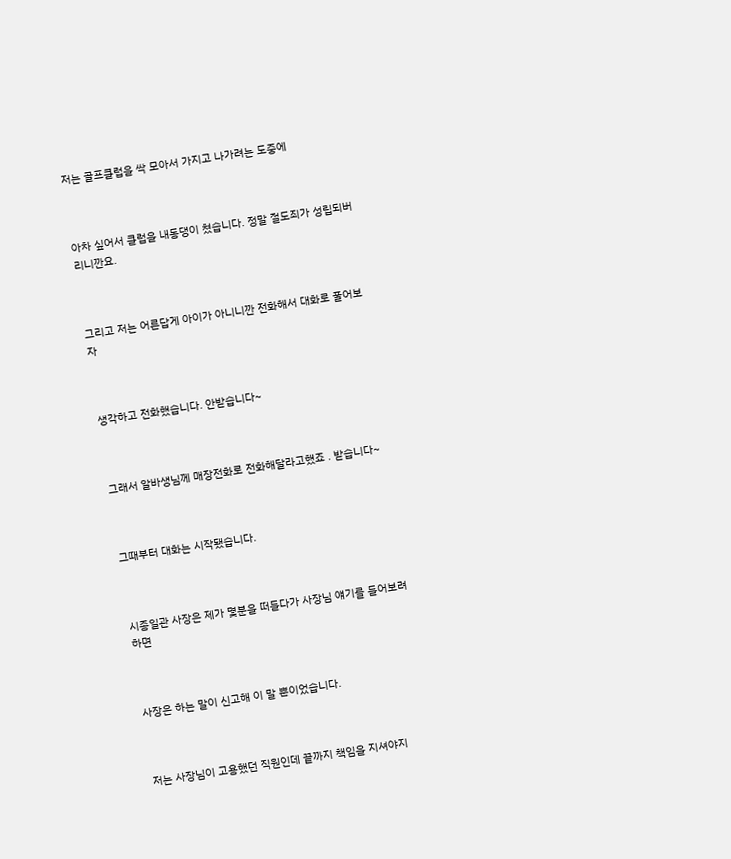저는 골프클럽을 싹 모아서 가지고 나가려는 도중에



아차 싶어서 클럽을 내동댕이 쳤습니다. 정말 절도죄가 성립되버리니깐요.



그리고 저는 어른답게 아이가 아니니깐 전화해서 대화로 풀어보자



생각하고 전화했습니다. 안받습니다~



그래서 알바생님께 매장전화로 전화해달라고했죠 . 받습니다~



그때부터 대화는 시작됐습니다.



시종일관 사장은 제가 몇분을 떠들다가 사장님 얘기를 들어보려하면



사장은 하는 말이 신고해 이 말 뿐이었습니다.



저는 사장님이 고용했던 직원인데 끝까지 책임을 지셔야지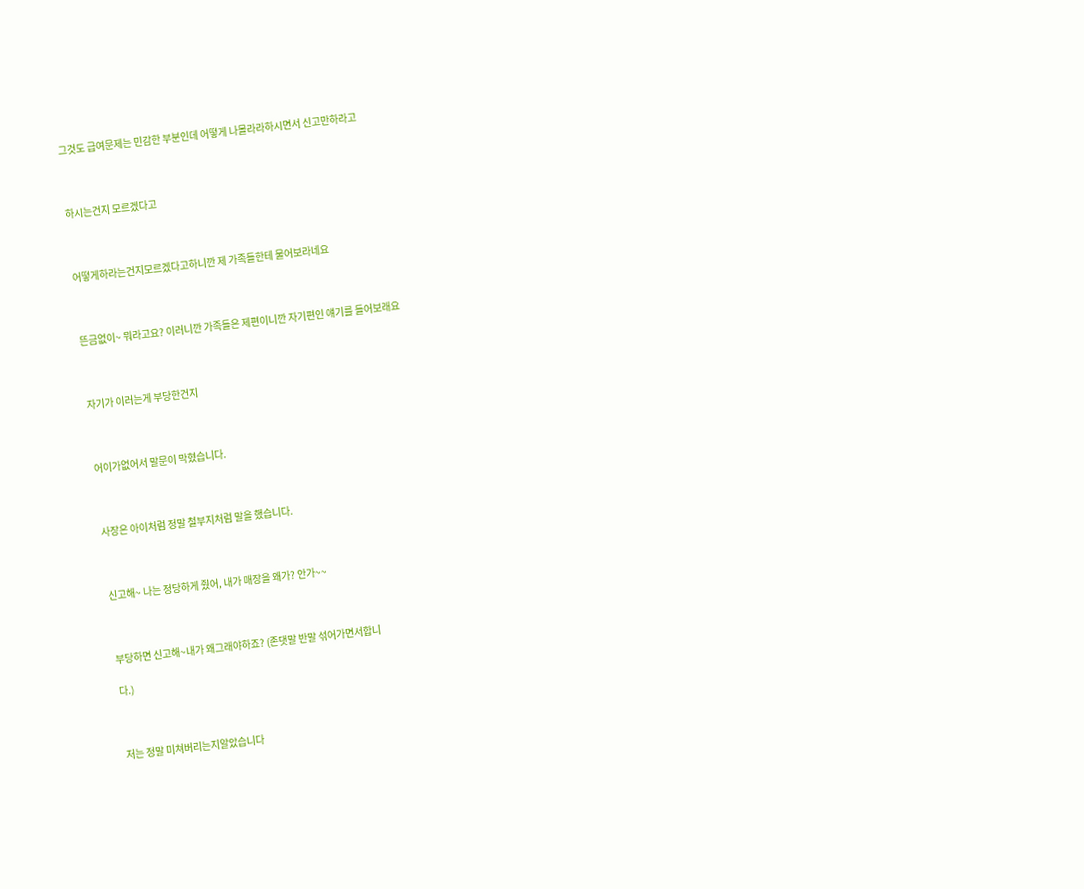그것도 급여문제는 민감한 부분인데 어떻게 나몰라라하시면서 신고만하라고



하시는건지 모르겠다고



어떻게하라는건지모르겠다고하니깐 제 가족들한테 물어보라네요



뜬금없이~ 뭐라고요? 이러니깐 가족들은 제편이니깐 자기편인 얘기를 들어보래요



자기가 이러는게 부당한건지



어이가없어서 말문이 막혔습니다.



사장은 아이처럼 정말 철부지처럼 말을 했습니다.



신고해~ 나는 정당하게 줬어, 내가 매장을 왜가? 안가~~



부당하면 신고해~내가 왜그래야하죠? (존댓말 반말 섞어가면서합니

다.)



저는 정말 미쳐버리는지알았습니다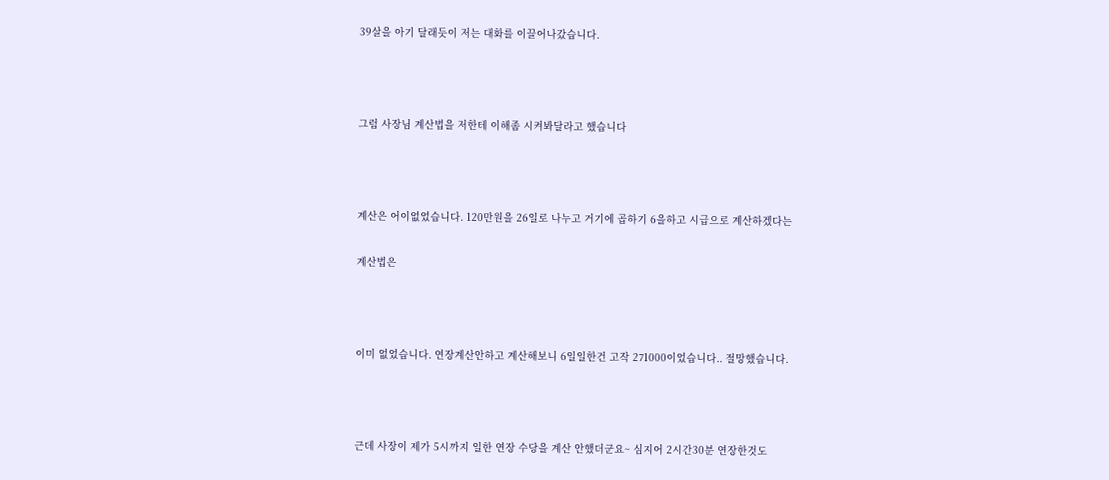39살을 아기 달래듯이 저는 대화를 이끌어나갔습니다.



그럼 사장님 계산법을 저한테 이해좀 시켜봐달라고 했습니다



계산은 어이없었습니다. 120만원을 26일로 나누고 거기에 곱하기 6을하고 시급으로 계산하겠다는

계산법은



이미 없었습니다. 연장계산안하고 계산해보니 6일일한건 고작 271000이었습니다.. 절망했습니다.



근데 사장이 제가 5시까지 일한 연장 수당을 계산 안했더군요~ 심지어 2시간30분 연장한것도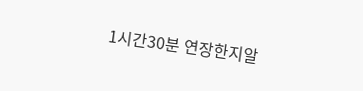1시간30분 연장한지알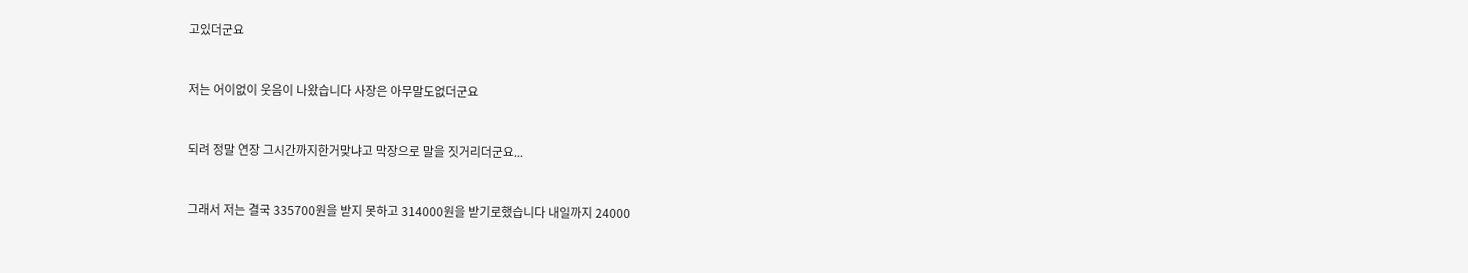고있더군요



저는 어이없이 웃음이 나왔습니다 사장은 아무말도없더군요



되려 정말 연장 그시간까지한거맞냐고 막장으로 말을 짓거리더군요...



그래서 저는 결국 335700원을 받지 못하고 314000원을 받기로했습니다 내일까지 24000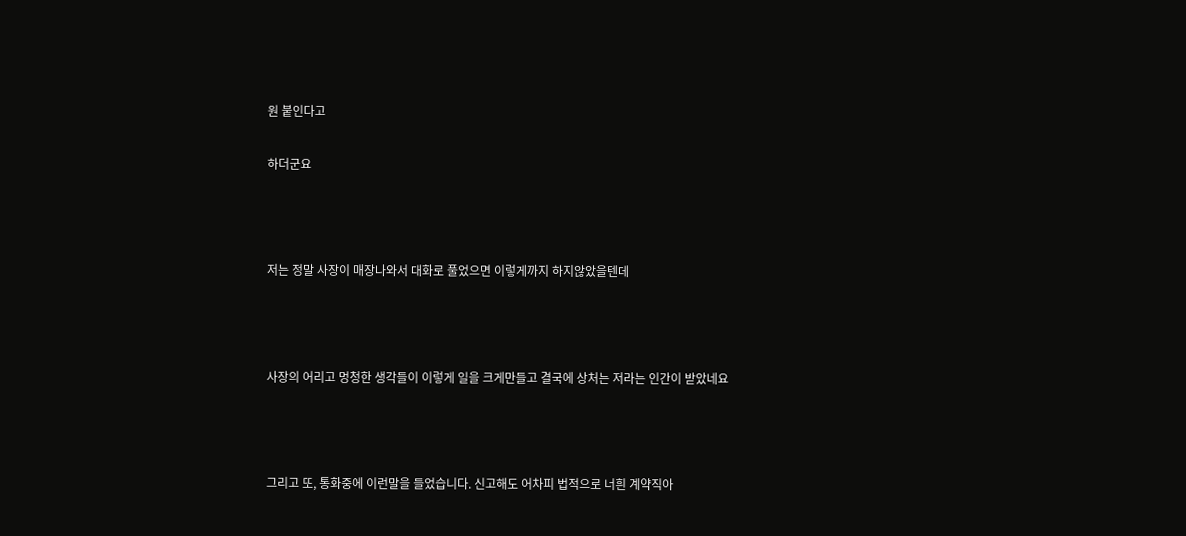원 붙인다고

하더군요



저는 정말 사장이 매장나와서 대화로 풀었으면 이렇게까지 하지않았을텐데



사장의 어리고 멍청한 생각들이 이렇게 일을 크게만들고 결국에 상처는 저라는 인간이 받았네요



그리고 또, 통화중에 이런말을 들었습니다. 신고해도 어차피 법적으로 너흰 계약직아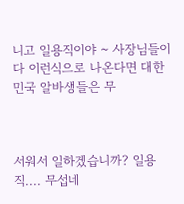니고 일용직이야 ~ 사장님들이 다 이런식으로 나온다면 대한민국 알바생들은 무



서워서 일하겠습니까? 일용직.... 무섭네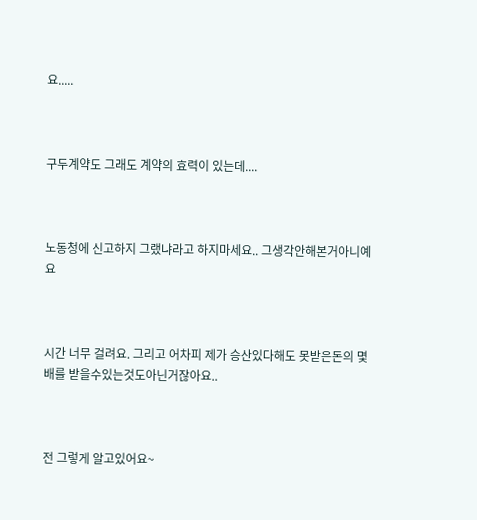요.....



구두계약도 그래도 계약의 효력이 있는데....



노동청에 신고하지 그랬냐라고 하지마세요.. 그생각안해본거아니예요



시간 너무 걸려요. 그리고 어차피 제가 승산있다해도 못받은돈의 몇배를 받을수있는것도아닌거잖아요..



전 그렇게 알고있어요~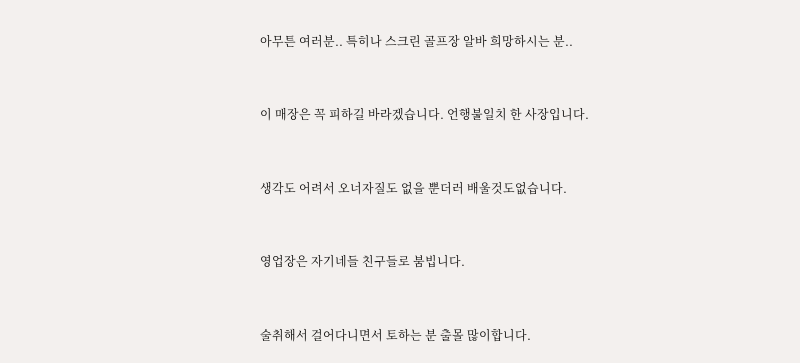아무튼 여러분.. 특히나 스크린 골프장 알바 희망하시는 분..



이 매장은 꼭 피하길 바라겠습니다. 언행불일치 한 사장입니다.



생각도 어려서 오너자질도 없을 뿐더러 배울것도없습니다.



영업장은 자기네들 친구들로 붐빕니다.



술취해서 걸어다니면서 토하는 분 출몰 많이합니다.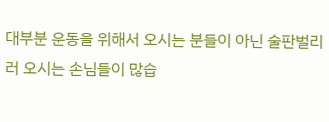대부분 운동을 위해서 오시는 분들이 아닌 술판벌리러 오시는 손님들이 많습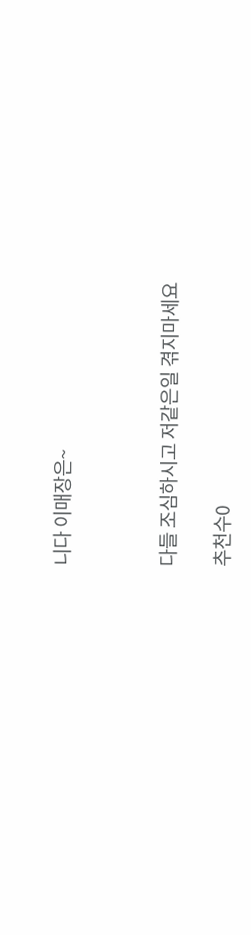니다 이매장은~



다들 조심하시고 저같은일 겪지마세요

추천수0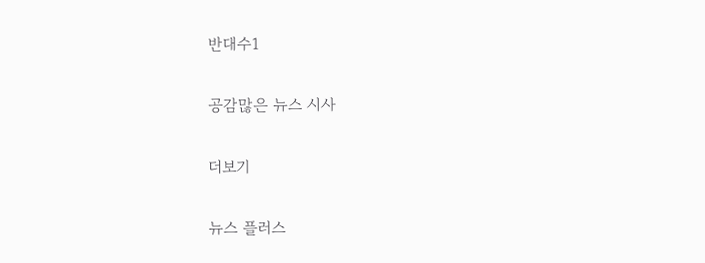반대수1

공감많은 뉴스 시사

더보기

뉴스 플러스